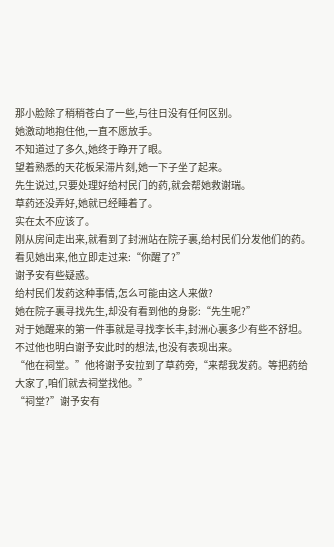那小脸除了稍稍苍白了一些,与往日没有任何区别。
她激动地抱住他,一直不愿放手。
不知道过了多久,她终于睁开了眼。
望着熟悉的天花板呆滞片刻,她一下子坐了起来。
先生说过,只要处理好给村民门的药,就会帮她救谢瑞。
草药还没弄好,她就已经睡着了。
实在太不应该了。
刚从房间走出来,就看到了封洲站在院子裏,给村民们分发他们的药。
看见她出来,他立即走过来:“你醒了?”
谢予安有些疑惑。
给村民们发药这种事情,怎么可能由这人来做?
她在院子裏寻找先生,却没有看到他的身影:“先生呢?”
对于她醒来的第一件事就是寻找李长丰,封洲心裏多少有些不舒坦。
不过他也明白谢予安此时的想法,也没有表现出来。
“他在祠堂。”他将谢予安拉到了草药旁,“来帮我发药。等把药给大家了,咱们就去祠堂找他。”
“祠堂?”谢予安有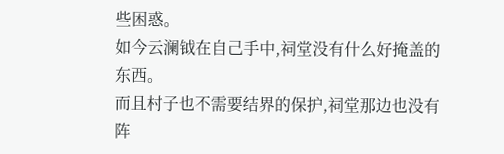些困惑。
如今云澜钺在自己手中,祠堂没有什么好掩盖的东西。
而且村子也不需要结界的保护,祠堂那边也没有阵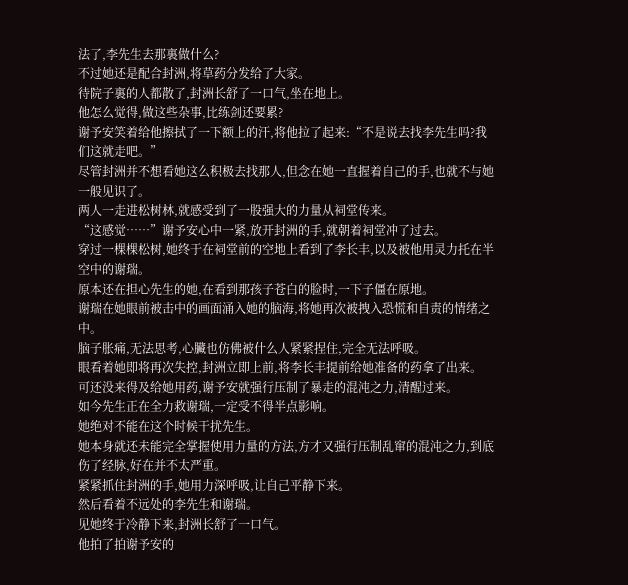法了,李先生去那裏做什么?
不过她还是配合封洲,将草药分发给了大家。
待院子裏的人都散了,封洲长舒了一口气,坐在地上。
他怎么觉得,做这些杂事,比练剑还要累?
谢予安笑着给他擦拭了一下额上的汗,将他拉了起来:“不是说去找李先生吗?我们这就走吧。”
尽管封洲并不想看她这么积极去找那人,但念在她一直握着自己的手,也就不与她一般见识了。
两人一走进松树林,就感受到了一股强大的力量从祠堂传来。
“这感觉……”谢予安心中一紧,放开封洲的手,就朝着祠堂冲了过去。
穿过一棵棵松树,她终于在祠堂前的空地上看到了李长丰,以及被他用灵力托在半空中的谢瑞。
原本还在担心先生的她,在看到那孩子苍白的脸时,一下子僵在原地。
谢瑞在她眼前被击中的画面涌入她的脑海,将她再次被拽入恐慌和自责的情绪之中。
脑子胀痛,无法思考,心臟也仿佛被什么人紧紧捏住,完全无法呼吸。
眼看着她即将再次失控,封洲立即上前,将李长丰提前给她准备的药拿了出来。
可还没来得及给她用药,谢予安就强行压制了暴走的混沌之力,清醒过来。
如今先生正在全力救谢瑞,一定受不得半点影响。
她绝对不能在这个时候干扰先生。
她本身就还未能完全掌握使用力量的方法,方才又强行压制乱窜的混沌之力,到底伤了经脉,好在并不太严重。
紧紧抓住封洲的手,她用力深呼吸,让自己平静下来。
然后看着不远处的李先生和谢瑞。
见她终于冷静下来,封洲长舒了一口气。
他拍了拍谢予安的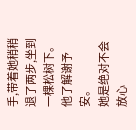手,带着她稍稍退了两步,坐到一棵松树下。
他了解谢予安。
她是绝对不会放心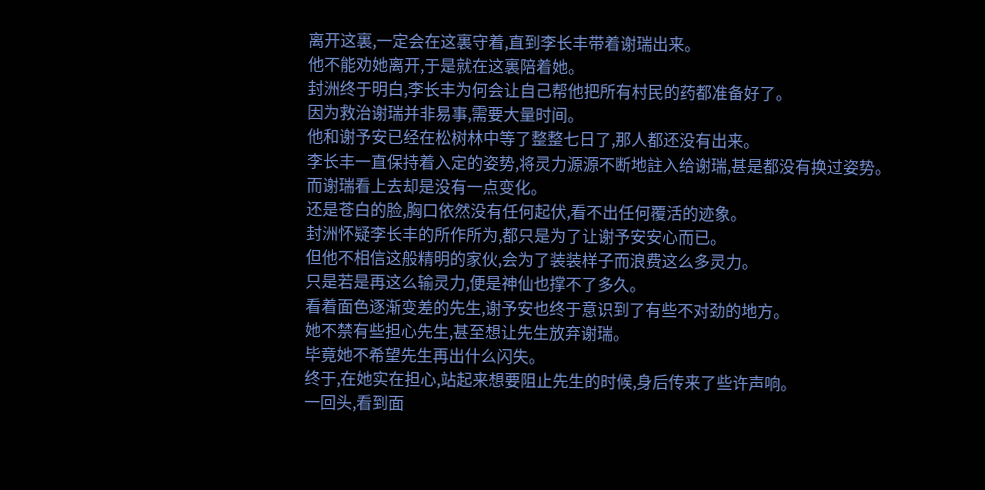离开这裏,一定会在这裏守着,直到李长丰带着谢瑞出来。
他不能劝她离开,于是就在这裏陪着她。
封洲终于明白,李长丰为何会让自己帮他把所有村民的药都准备好了。
因为救治谢瑞并非易事,需要大量时间。
他和谢予安已经在松树林中等了整整七日了,那人都还没有出来。
李长丰一直保持着入定的姿势,将灵力源源不断地註入给谢瑞,甚是都没有换过姿势。
而谢瑞看上去却是没有一点变化。
还是苍白的脸,胸口依然没有任何起伏,看不出任何覆活的迹象。
封洲怀疑李长丰的所作所为,都只是为了让谢予安安心而已。
但他不相信这般精明的家伙,会为了装装样子而浪费这么多灵力。
只是若是再这么输灵力,便是神仙也撑不了多久。
看着面色逐渐变差的先生,谢予安也终于意识到了有些不对劲的地方。
她不禁有些担心先生,甚至想让先生放弃谢瑞。
毕竟她不希望先生再出什么闪失。
终于,在她实在担心,站起来想要阻止先生的时候,身后传来了些许声响。
一回头,看到面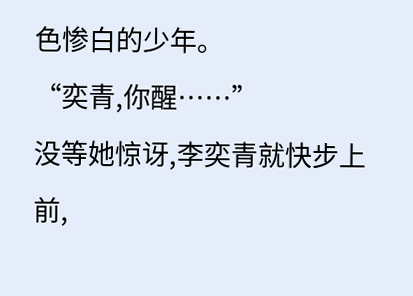色惨白的少年。
“奕青,你醒……”
没等她惊讶,李奕青就快步上前,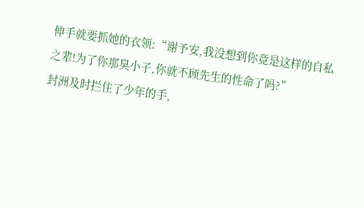伸手就要抓她的衣领:“谢予安,我没想到你竟是这样的自私之辈!为了你那臭小子,你就不顾先生的性命了吗?”
封洲及时拦住了少年的手,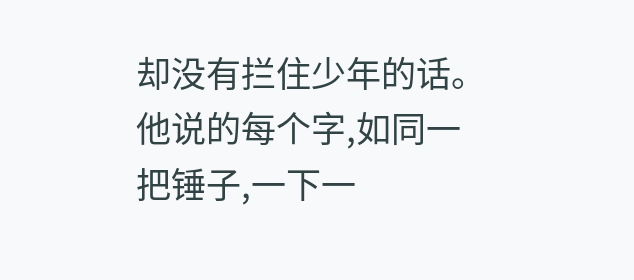却没有拦住少年的话。
他说的每个字,如同一把锤子,一下一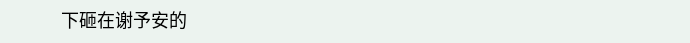下砸在谢予安的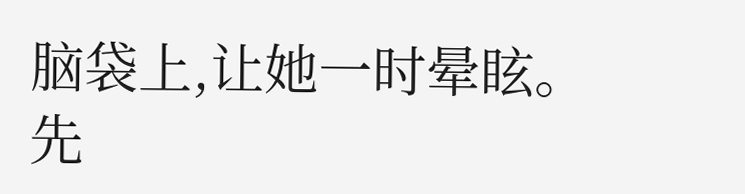脑袋上,让她一时晕眩。
先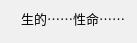生的……性命……